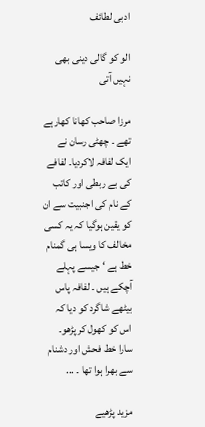ادبی لطائف

الو کو گالی دینی بھی نہیں آتی

مرزا صاحب کھانا کھارہے تھے ۔ چھٹی رسان نے ایک لفافہ لاکردیا۔ لفافے کی بے ربطی اور کاتب کے نام کی اجنبیت سے ان کو یقین ہوگیا کہ یہ کسی مخالف کا ویسا ہی گمنام خط ہے ‘ جیسے پہلے آچکے ہیں ۔ لفافہ پاس بیٹھے شاگرد کو دیا کہ اس کو کھول کر پڑھو۔ سارا خط فحش اور دشنام سے بھرا ہوا تھا ۔ ...

مزید پڑھیے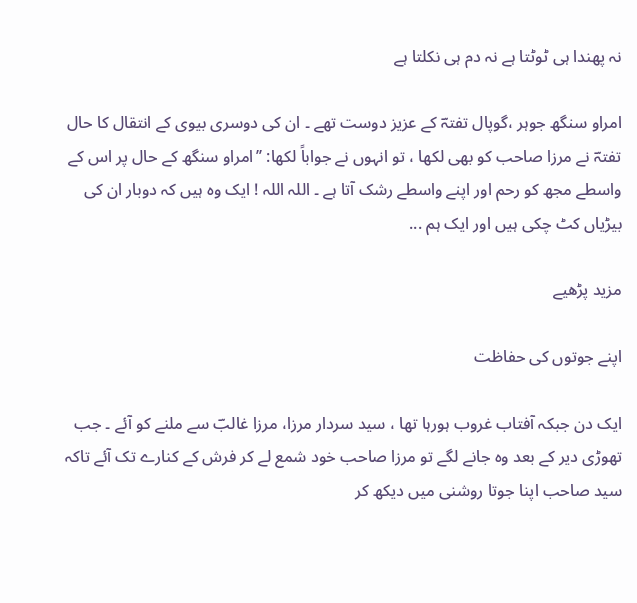نہ پھندا ہی ٹوٹتا ہے نہ دم ہی نکلتا ہے

امراو سنگھ جوہر ،گوپال تفتہؔ کے عزیز دوست تھے ۔ ان کی دوسری بیوی کے انتقال کا حال تفتہؔ نے مرزا صاحب کو بھی لکھا ، تو انہوں نے جواباً لکھا: ’’امراو سنگھ کے حال پر اس کے واسطے مجھ کو رحم اور اپنے واسطے رشک آتا ہے ۔ اللہ اللہ ! ایک وہ ہیں کہ دوبار ان کی بیڑیاں کٹ چکی ہیں اور ایک ہم ...

مزید پڑھیے

اپنے جوتوں کی حفاظت

ایک دن جبکہ آفتاب غروب ہورہا تھا ، سید سردار مرزا، مرزا غالبؔ سے ملنے کو آئے ۔ جب تھوڑی دیر کے بعد وہ جانے لگے تو مرزا صاحب خود شمع لے کر فرش کے کنارے تک آئے تاکہ سید صاحب اپنا جوتا روشنی میں دیکھ کر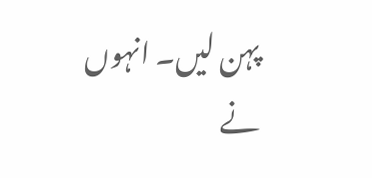پہن لیں۔ انہوں نے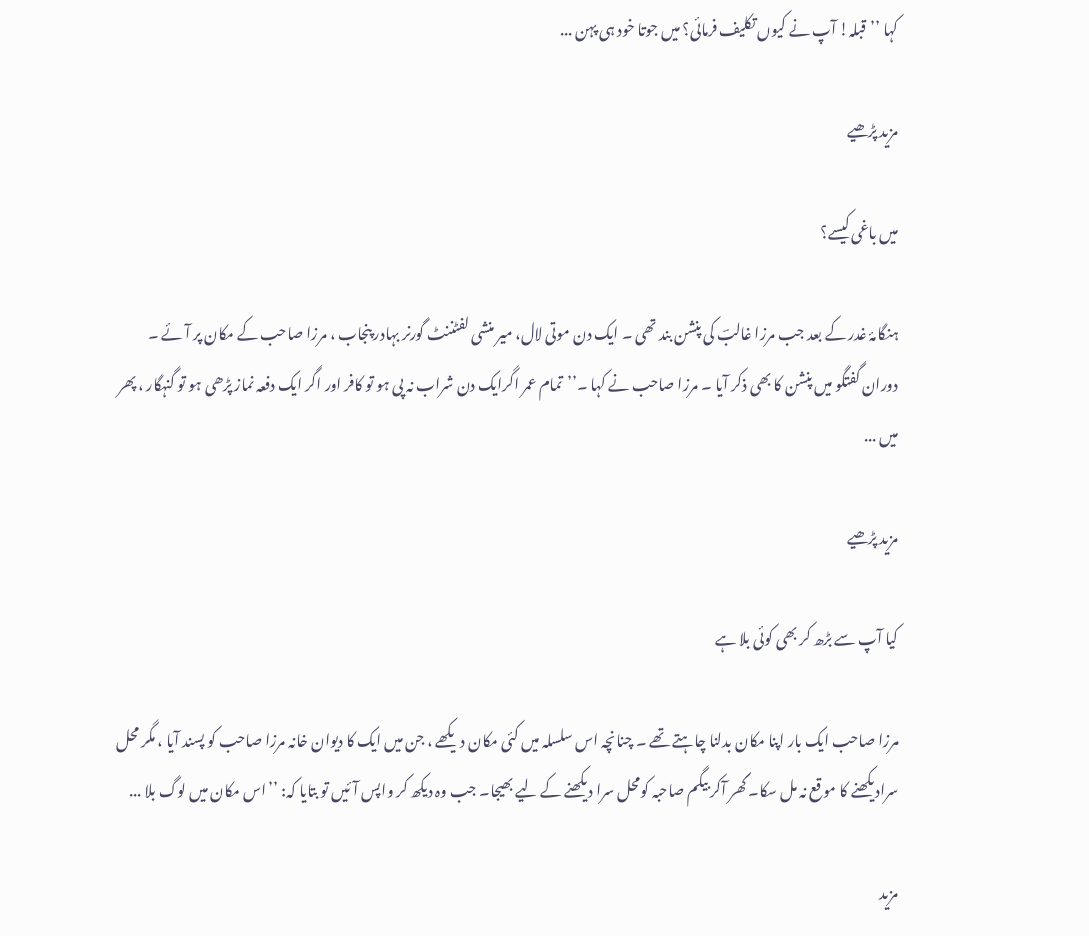کہا ’’قبلہ! آپ نے کیوں تکلیف فرمائی؟ میں جوتا خود ہی پہن ...

مزید پڑھیے

میں باغی کیسے؟

ہنگامۂ غدر کے بعد جب مرزا غالبؔ کی پنشن بند تھی ۔ ایک دن موتی لال، میر منشی لفٹننٹ گورنر بہادر پنجاب ، مرزا صاحب کے مکان پر آئے ۔ دوران گفتگو میں پنشن کا بھی ذکر آیا ۔ مرزا صاحب نے کہا ۔’’تمام عمر اگرایک دن شراب نہ پی ہو تو کافر اور اگر ایک دفعہ نماز پڑھی ہو تو گنہگار ، پھر میں ...

مزید پڑھیے

کیا آپ سے بڑھ کر بھی کوئی بلا ہے

مرزا صاحب ایک بار اپنا مکان بدلنا چاہتے تھے ۔ چنانچہ اس سلسلہ میں کئی مکان دیکھے ، جن میں ایک کا دیوان خانہ مرزا صاحب کو پسند آیا ، مگر محل سرادیکھنے کا موقع نہ مل سکا۔ گھر آکر بیگم صاحبہ کومحل سرا دیکھنے کے لیے بھیجا۔ جب وہ دیکھ کر واپس آئیں تو بتایا کہ: ’’اس مکان میں لوگ بلا ...

مزید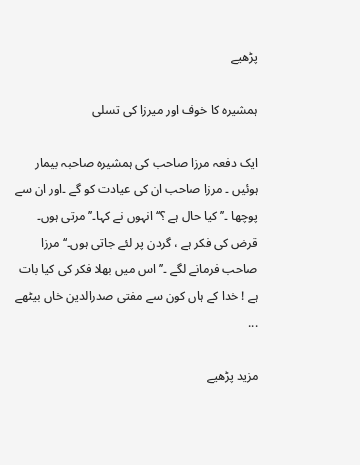پڑھیے

ہمشیرہ کا خوف اور میرزا کی تسلی

ایک دفعہ مرزا صاحب کی ہمشیرہ صاحبہ بیمار ہوئیں ۔ مرزا صاحب ان کی عیادت کو گے ۔اور ان سے پوچھا ۔’’کیا حال ہے ؟‘‘انہوں نے کہا۔’’مرتی ہوں۔ قرض کی فکر ہے ، گردن پر لئے جاتی ہوں۔‘‘ مرزا صاحب فرمانے لگے ۔’’اس میں بھلا فکر کی کیا بات ہے ! خدا کے ہاں کون سے مفتی صدرالدین خاں بیٹھے ...

مزید پڑھیے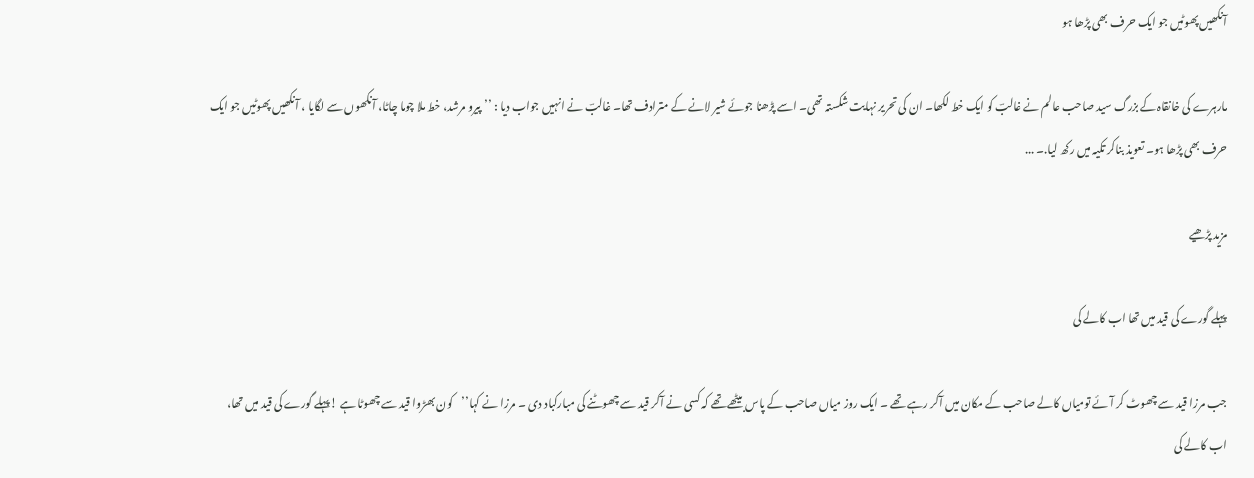آنکھیں پھوٹیں جو ایک حرف بھی پڑھا ہو

مارہرے کی خانقاہ کے بزرگ سید صاحب عالم نے غالبؔ کو ایک خط لکھا۔ ان کی تحریر نہایت شکستہ تھی۔ اسے پڑھنا جوئے شیر لانے کے مترادف تھا۔ غالبؔ نے انہیں جواب دیا : ’’پیرو مرشد، خط ملا چوما چاٹا، آنکھوں سے لگایا ، آنکھیں پھوٹیں جو ایک حرف بھی پڑھا ہو۔ تعویذ بناکر تکیہ میں رکھ لیا.۔ ...

مزید پڑھیے

پہلے گورے کی قید میں تھا اب کالے کی

جب مرزا قید سے چھوٹ کر آئے تومیاں کالے صاحب کے مکان میں آکر رہے تھے ۔ ایک روز میاں صاحب کے پاس بیٹھے تھے کہ کسی نے آکر قید سے چھوٹنے کی مبارکباد دی ۔ مرزا نے کہا’’کون بھڑوا قید سے چھوٹا ہے !پہلے گورے کی قید میں تھا، اب کالے کی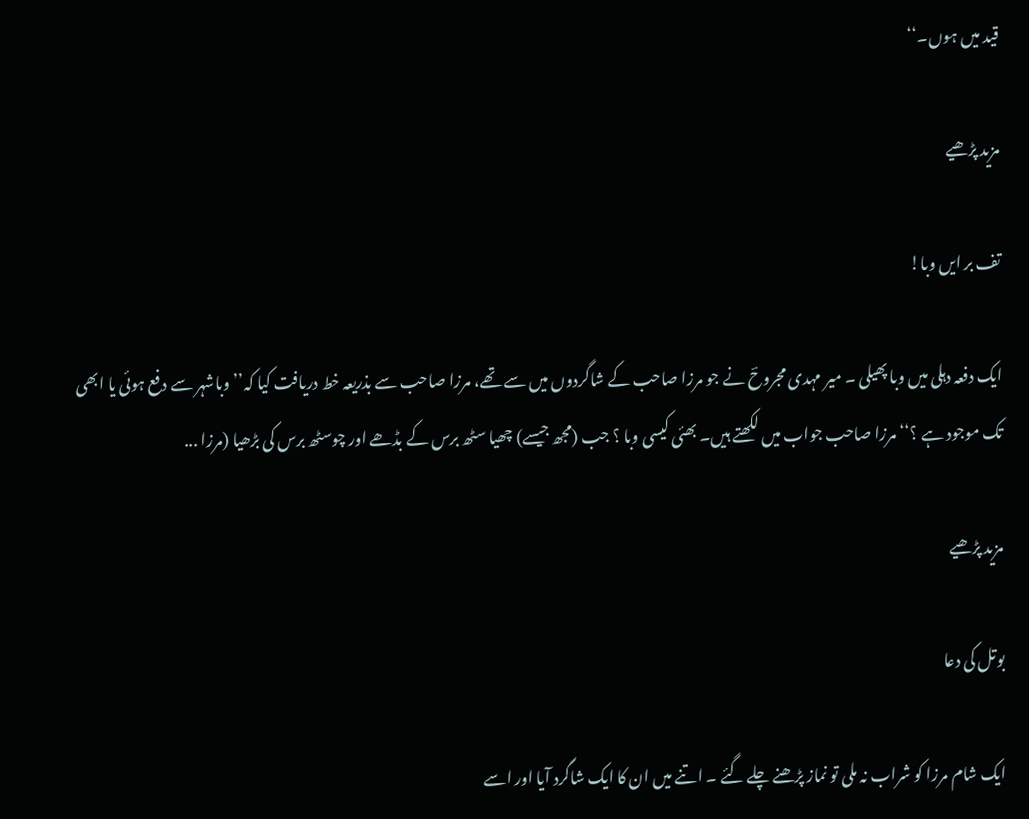قید میں ہوں۔‘‘

مزید پڑھیے

تف بر ایں وبا!

ایک دفعہ دہلی میں وبا پھیلی ۔ میر مہدی مجروحؔ نے جو مرزا صاحب کے شاگردوں میں سے تھے، مرزا صاحب سے بذریعہ خط دریافت کیا کہ’’وباشہر سے دفع ہوئی یا ابھی تک موجود ہے ؟‘‘ مرزا صاحب جواب میں لکھتے ہیں۔ بھئی کیسی وبا ؟ جب (مجھ جیسے) چھیا سٹھ برس کے بڈھے اور چوسٹھ برس کی بڑھیا (مرزا ...

مزید پڑھیے

بوتل کی دعا

ایک شام مرزا کو شراب نہ ملی تو نماز پڑھنے چلے گئے ۔ اتنے میں ان کا ایک شاگرد آیا اور اسے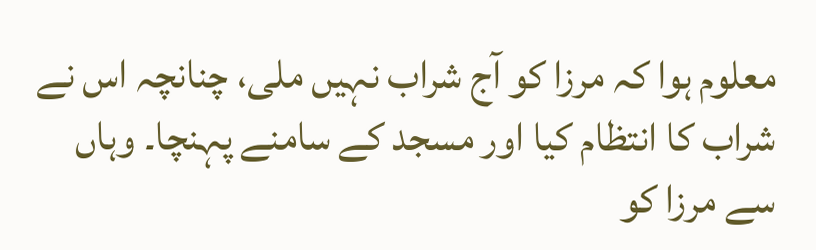معلوم ہوا کہ مرزا کو آج شراب نہیں ملی، چنانچہ اس نے شراب کا انتظام کیا اور مسجد کے سامنے پہنچا۔ وہاں سے مرزا کو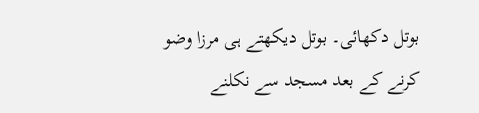بوتل دکھائی۔ بوتل دیکھتے ہی مرزا وضو کرنے کے بعد مسجد سے نکلنے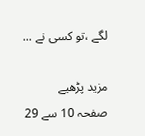لگے ،تو کسی نے ...

مزید پڑھیے
صفحہ 10 سے 29